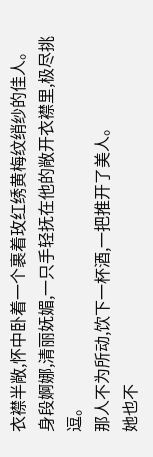衣襟半敞,怀中卧着一个裹着玫红绣黄梅纹绡纱的佳人。
身段婀娜,清丽妩媚,一只手轻抚在他的敞开衣襟里,极尽挑逗。
那人不为所动,饮下一杯酒,一把推开了美人。
她也不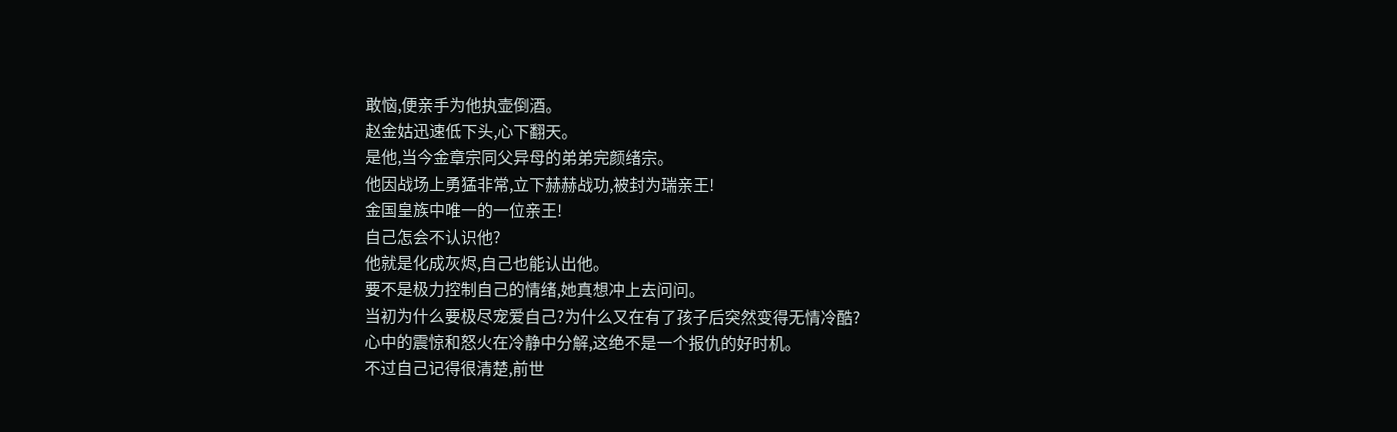敢恼,便亲手为他执壶倒酒。
赵金姑迅速低下头,心下翻天。
是他,当今金章宗同父异母的弟弟完颜绪宗。
他因战场上勇猛非常,立下赫赫战功,被封为瑞亲王!
金国皇族中唯一的一位亲王!
自己怎会不认识他?
他就是化成灰烬,自己也能认出他。
要不是极力控制自己的情绪,她真想冲上去问问。
当初为什么要极尽宠爱自己?为什么又在有了孩子后突然变得无情冷酷?
心中的震惊和怒火在冷静中分解,这绝不是一个报仇的好时机。
不过自己记得很清楚,前世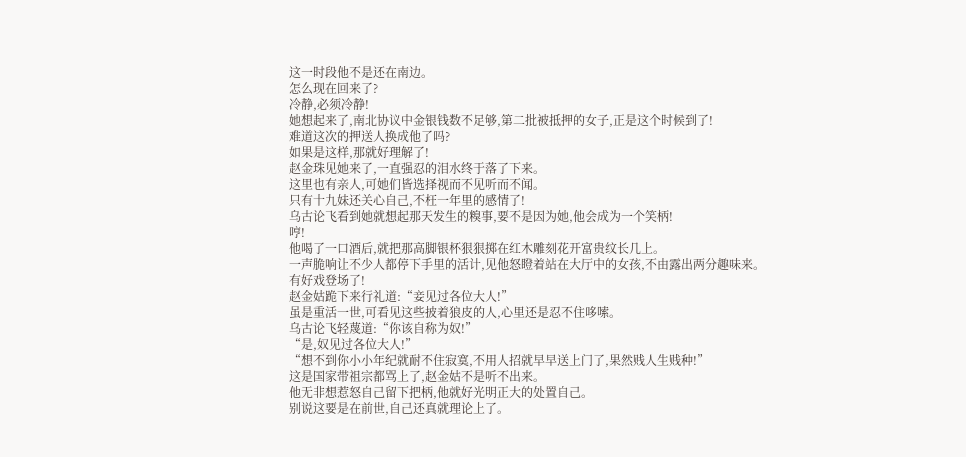这一时段他不是还在南边。
怎么现在回来了?
冷静,必须冷静!
她想起来了,南北协议中金银钱数不足够,第二批被抵押的女子,正是这个时候到了!
难道这次的押送人换成他了吗?
如果是这样,那就好理解了!
赵金珠见她来了,一直强忍的泪水终于落了下来。
这里也有亲人,可她们皆选择视而不见听而不闻。
只有十九妹还关心自己,不枉一年里的感情了!
乌古论飞看到她就想起那天发生的糗事,要不是因为她,他会成为一个笑柄!
哼!
他喝了一口酒后,就把那高脚银杯狠狠掷在红木雕刻花开富贵纹长几上。
一声脆响让不少人都停下手里的活计,见他怒瞪着站在大厅中的女孩,不由露出两分趣味来。
有好戏登场了!
赵金姑跪下来行礼道:“妾见过各位大人!”
虽是重活一世,可看见这些披着狼皮的人,心里还是忍不住哆嗦。
乌古论飞轻蔑道:“你该自称为奴!”
“是,奴见过各位大人!”
“想不到你小小年纪就耐不住寂寞,不用人招就早早送上门了,果然贱人生贱种!”
这是国家带祖宗都骂上了,赵金姑不是听不出来。
他无非想惹怒自己留下把柄,他就好光明正大的处置自己。
别说这要是在前世,自己还真就理论上了。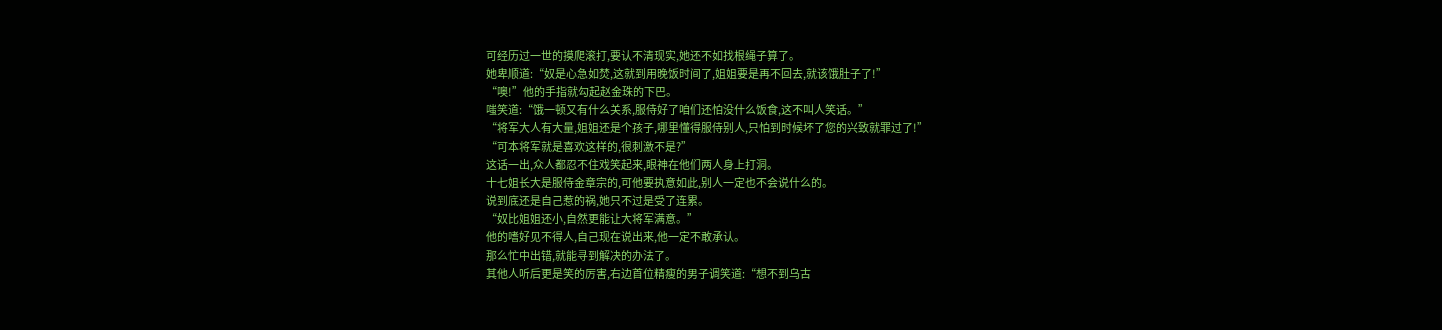可经历过一世的摸爬滚打,要认不清现实,她还不如找根绳子算了。
她卑顺道:“奴是心急如焚,这就到用晚饭时间了,姐姐要是再不回去,就该饿肚子了!”
“噢!”他的手指就勾起赵金珠的下巴。
嗤笑道:“饿一顿又有什么关系,服侍好了咱们还怕没什么饭食,这不叫人笑话。”
“将军大人有大量,姐姐还是个孩子,哪里懂得服侍别人,只怕到时候坏了您的兴致就罪过了!”
“可本将军就是喜欢这样的,很刺激不是?”
这话一出,众人都忍不住戏笑起来,眼神在他们两人身上打洞。
十七姐长大是服侍金章宗的,可他要执意如此,别人一定也不会说什么的。
说到底还是自己惹的祸,她只不过是受了连累。
“奴比姐姐还小,自然更能让大将军满意。”
他的嗜好见不得人,自己现在说出来,他一定不敢承认。
那么忙中出错,就能寻到解决的办法了。
其他人听后更是笑的厉害,右边首位精瘦的男子调笑道:“想不到乌古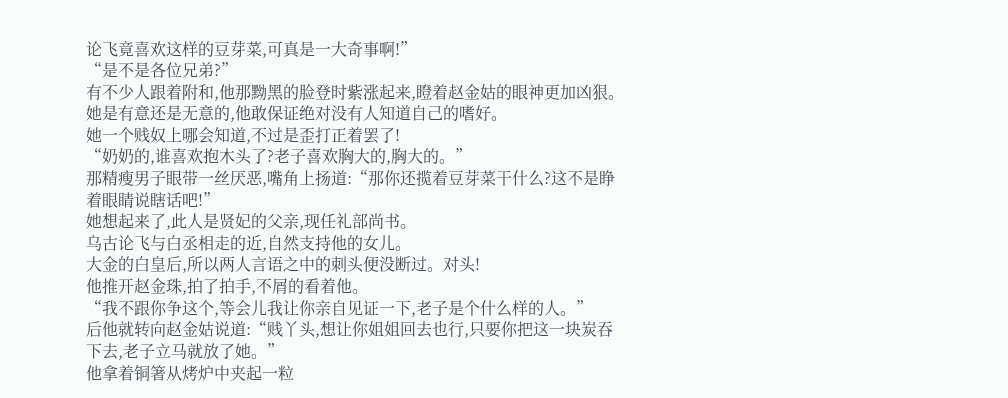论飞竟喜欢这样的豆芽菜,可真是一大奇事啊!”
“是不是各位兄弟?”
有不少人跟着附和,他那黝黑的脸登时紫涨起来,瞪着赵金姑的眼神更加凶狠。
她是有意还是无意的,他敢保证绝对没有人知道自己的嗜好。
她一个贱奴上哪会知道,不过是歪打正着罢了!
“奶奶的,谁喜欢抱木头了?老子喜欢胸大的,胸大的。”
那精瘦男子眼带一丝厌恶,嘴角上扬道:“那你还揽着豆芽菜干什么?这不是睁着眼睛说瞎话吧!”
她想起来了,此人是贤妃的父亲,现任礼部尚书。
乌古论飞与白丞相走的近,自然支持他的女儿。
大金的白皇后,所以两人言语之中的刺头便没断过。对头!
他推开赵金珠,拍了拍手,不屑的看着他。
“我不跟你争这个,等会儿我让你亲自见证一下,老子是个什么样的人。”
后他就转向赵金姑说道:“贱丫头,想让你姐姐回去也行,只要你把这一块炭吞下去,老子立马就放了她。”
他拿着铜箸从烤炉中夹起一粒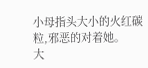小母指头大小的火红碳粒,邪恶的对着她。
大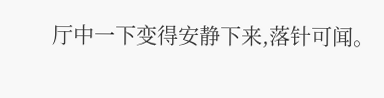厅中一下变得安静下来,落针可闻。